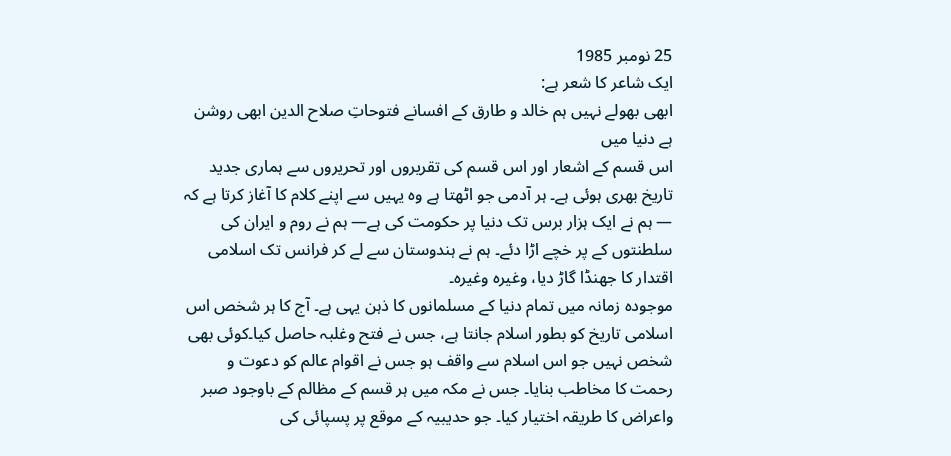25 نومبر 1985
ایک شاعر کا شعر ہے:
ابھی بھولے نہیں ہم خالد و طارق کے افسانے فتوحاتِ صلاح الدین ابھی روشن ہے دنیا میں
اس قسم کے اشعار اور اس قسم کی تقریروں اور تحریروں سے ہماری جدید تاریخ بھری ہوئی ہے۔ ہر آدمی جو اٹھتا ہے وہ یہیں سے اپنے کلام کا آغاز کرتا ہے کہ — ہم نے ایک ہزار برس تک دنیا پر حکومت کی ہے— ہم نے روم و ایران کی سلطنتوں کے پر خچے اڑا دئے۔ ہم نے ہندوستان سے لے کر فرانس تک اسلامی اقتدار کا جھنڈا گاڑ دیا، وغیرہ وغیرہ۔
موجودہ زمانہ میں تمام دنیا کے مسلمانوں کا ذہن یہی ہے۔ آج کا ہر شخص اس اسلامی تاریخ کو بطور اسلام جانتا ہے، جس نے فتح وغلبہ حاصل کیا۔کوئی بھی شخص نہیں جو اس اسلام سے واقف ہو جس نے اقوام عالم کو دعوت و رحمت کا مخاطب بنایا۔ جس نے مکہ میں ہر قسم کے مظالم کے باوجود صبر واعراض کا طریقہ اختیار کیا۔ جو حدیبیہ کے موقع پر پسپائی کی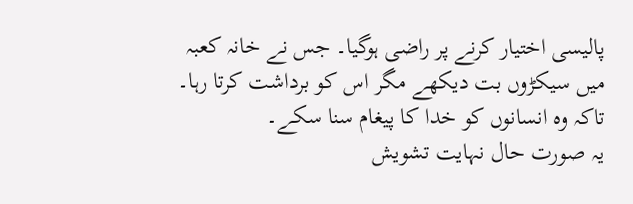پالیسی اختیار کرنے پر راضی ہوگیا۔ جس نے خانہ کعبہ میں سیکڑوں بت دیکھے مگر اس کو برداشت کرتا رہا۔ تاکہ وہ انسانوں کو خدا کا پیغام سنا سکے۔
یہ صورت حال نہایت تشویش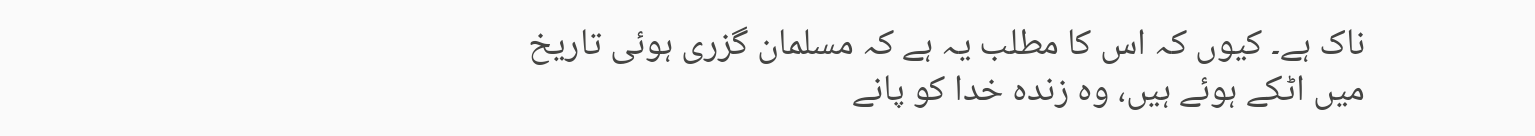ناک ہے۔ کیوں کہ اس کا مطلب یہ ہے کہ مسلمان گزری ہوئی تاریخ میں اٹکے ہوئے ہیں، وہ زندہ خدا کو پانے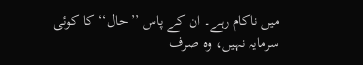میں ناکام رہے۔ ان کے پاس ’’حال‘‘ کا کوئی سرمایہ نہیں، وہ صرف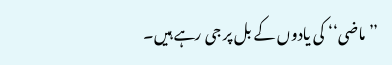’’ماضی‘‘ کی یادوں کے بل پر جی رہے ہیں۔